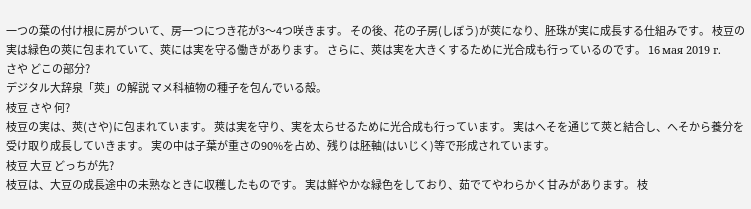一つの葉の付け根に房がついて、房一つにつき花が3〜4つ咲きます。 その後、花の子房(しぼう)が莢になり、胚珠が実に成長する仕組みです。 枝豆の実は緑色の莢に包まれていて、莢には実を守る働きがあります。 さらに、莢は実を大きくするために光合成も行っているのです。 16 мая 2019 г.
さや どこの部分?
デジタル大辞泉「莢」の解説 マメ科植物の種子を包んでいる殻。
枝豆 さや 何?
枝豆の実は、莢(さや)に包まれています。 莢は実を守り、実を太らせるために光合成も行っています。 実はへそを通じて莢と結合し、へそから養分を受け取り成長していきます。 実の中は子葉が重さの90%を占め、残りは胚軸(はいじく)等で形成されています。
枝豆 大豆 どっちが先?
枝豆は、大豆の成長途中の未熟なときに収穫したものです。 実は鮮やかな緑色をしており、茹でてやわらかく甘みがあります。 枝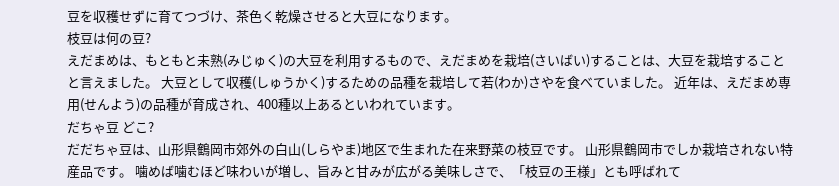豆を収穫せずに育てつづけ、茶色く乾燥させると大豆になります。
枝豆は何の豆?
えだまめは、もともと未熟(みじゅく)の大豆を利用するもので、えだまめを栽培(さいばい)することは、大豆を栽培することと言えました。 大豆として収穫(しゅうかく)するための品種を栽培して若(わか)さやを食べていました。 近年は、えだまめ専用(せんよう)の品種が育成され、400種以上あるといわれています。
だちゃ豆 どこ?
だだちゃ豆は、山形県鶴岡市郊外の白山(しらやま)地区で生まれた在来野菜の枝豆です。 山形県鶴岡市でしか栽培されない特産品です。 噛めば噛むほど味わいが増し、旨みと甘みが広がる美味しさで、「枝豆の王様」とも呼ばれて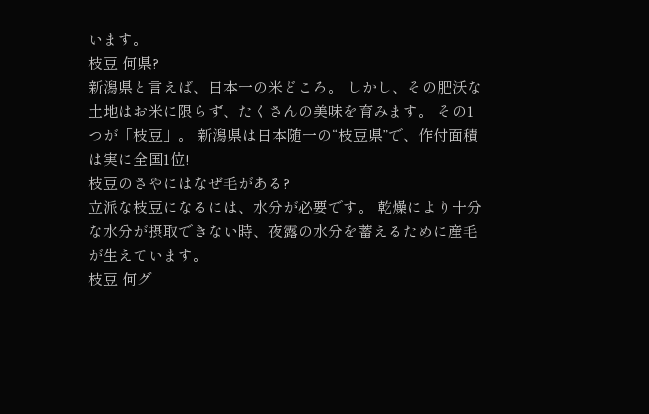います。
枝豆 何県?
新潟県と言えば、日本一の米どころ。 しかし、その肥沃な土地はお米に限らず、たくさんの美味を育みます。 その1つが「枝豆」。 新潟県は日本随一の“枝豆県”で、作付面積は実に全国1位!
枝豆のさやにはなぜ毛がある?
立派な枝豆になるには、水分が必要です。 乾燥により十分な水分が摂取できない時、夜露の水分を蓄えるために産毛が生えています。
枝豆 何グ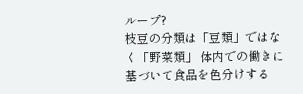ループ?
枝豆の分類は「豆類」ではなく「野菜類」 体内での働きに基づいて食品を色分けする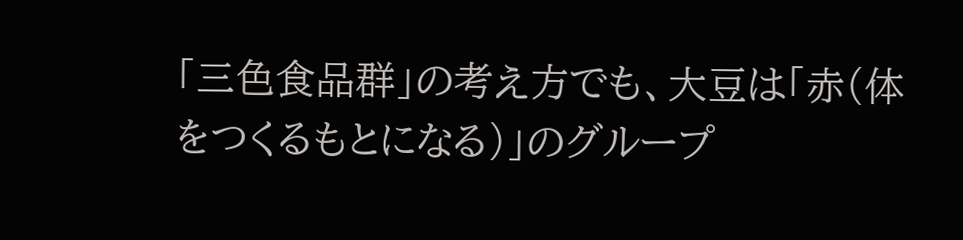「三色食品群」の考え方でも、大豆は「赤(体をつくるもとになる)」のグループ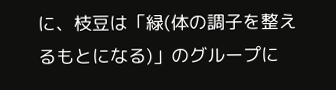に、枝豆は「緑(体の調子を整えるもとになる)」のグループに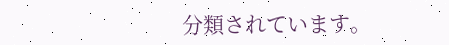分類されています。